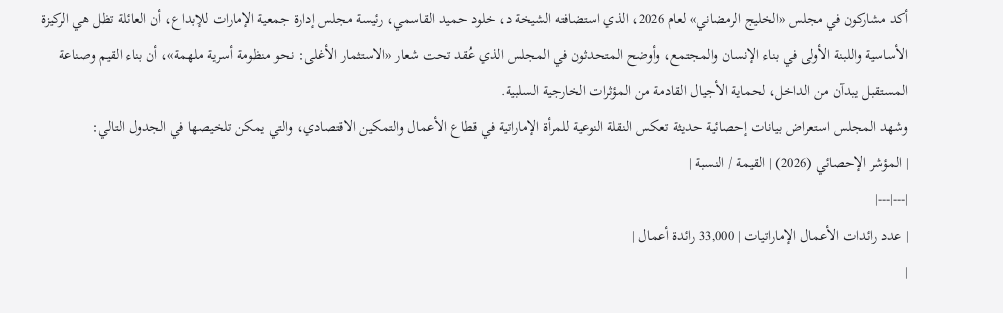أكد مشاركون في مجلس «الخليج الرمضاني» لعام 2026، الذي استضافته الشيخة د، خلود حميد القاسمي، رئيسة مجلس إدارة جمعية الإمارات للإبداع، أن العائلة تظل هي الركيزة الأساسية واللبنة الأولى في بناء الإنسان والمجتمع، وأوضح المتحدثون في المجلس الذي عُقد تحت شعار «الاستثمار الأغلى: نحو منظومة أسرية ملهمة»، أن بناء القيم وصناعة المستقبل يبدآن من الداخل، لحماية الأجيال القادمة من المؤثرات الخارجية السلبية.
وشهد المجلس استعراض بيانات إحصائية حديثة تعكس النقلة النوعية للمرأة الإماراتية في قطاع الأعمال والتمكين الاقتصادي، والتي يمكن تلخيصها في الجدول التالي:
| المؤشر الإحصائي (2026) | القيمة / النسبة |
|---|---|
| عدد رائدات الأعمال الإماراتيات | 33,000 رائدة أعمال |
|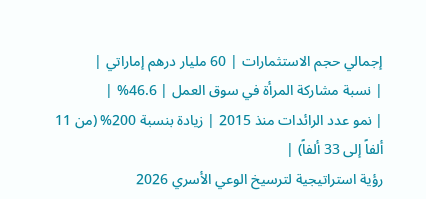إجمالي حجم الاستثمارات | 60 مليار درهم إماراتي |
| نسبة مشاركة المرأة في سوق العمل | 46.6% |
| نمو عدد الرائدات منذ 2015 | زيادة بنسبة 200% (من 11 ألفاً إلى 33 ألفاً) |
رؤية استراتيجية لترسيخ الوعي الأسري 2026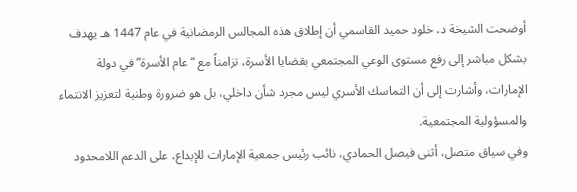أوضحت الشيخة د، خلود حميد القاسمي أن إطلاق هذه المجالس الرمضانية في عام 1447 هـ يهدف بشكل مباشر إلى رفع مستوى الوعي المجتمعي بقضايا الأسرة، تزامناً مع “عام الأسرة” في دولة الإمارات، وأشارت إلى أن التماسك الأسري ليس مجرد شأن داخلي، بل هو ضرورة وطنية لتعزيز الانتماء والمسؤولية المجتمعية.
وفي سياق متصل، أثنى فيصل الحمادي، نائب رئيس جمعية الإمارات للإبداع، على الدعم اللامحدود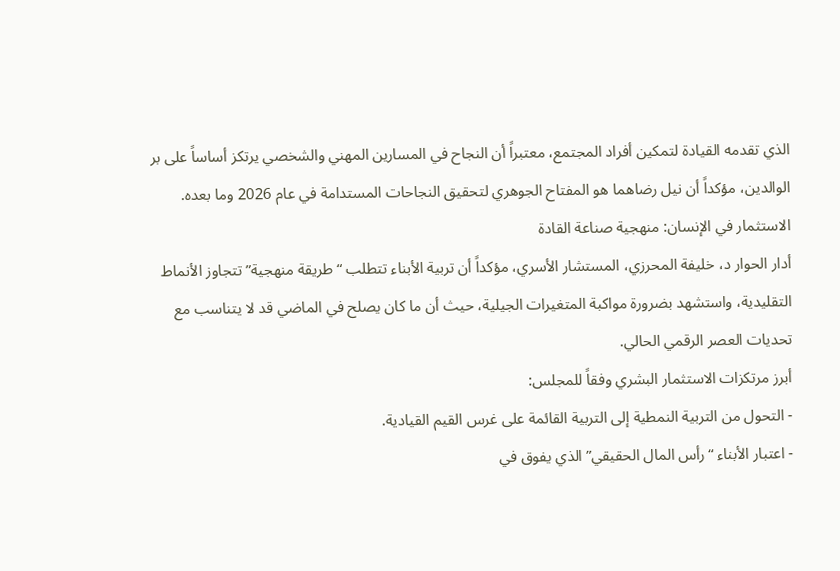الذي تقدمه القيادة لتمكين أفراد المجتمع، معتبراً أن النجاح في المسارين المهني والشخصي يرتكز أساساً على بر الوالدين، مؤكداً أن نيل رضاهما هو المفتاح الجوهري لتحقيق النجاحات المستدامة في عام 2026 وما بعده.
الاستثمار في الإنسان: منهجية صناعة القادة
أدار الحوار د، خليفة المحرزي، المستشار الأسري، مؤكداً أن تربية الأبناء تتطلب “طريقة منهجية” تتجاوز الأنماط التقليدية، واستشهد بضرورة مواكبة المتغيرات الجيلية، حيث أن ما كان يصلح في الماضي قد لا يتناسب مع تحديات العصر الرقمي الحالي.
أبرز مرتكزات الاستثمار البشري وفقاً للمجلس:
- التحول من التربية النمطية إلى التربية القائمة على غرس القيم القيادية.
- اعتبار الأبناء “رأس المال الحقيقي” الذي يفوق في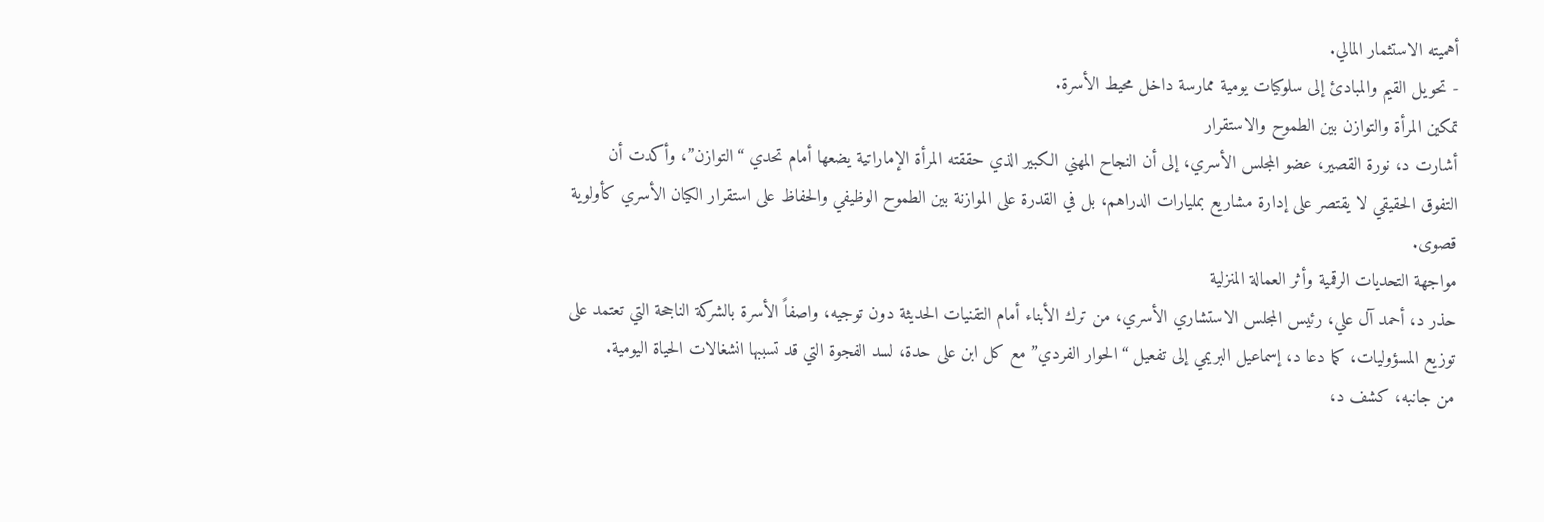أهميته الاستثمار المالي.
- تحويل القيم والمبادئ إلى سلوكيات يومية ممارسة داخل محيط الأسرة.
تمكين المرأة والتوازن بين الطموح والاستقرار
أشارت د، نورة القصير، عضو المجلس الأسري، إلى أن النجاح المهني الكبير الذي حققته المرأة الإماراتية يضعها أمام تحدي “التوازن”، وأكدت أن التفوق الحقيقي لا يقتصر على إدارة مشاريع بمليارات الدراهم، بل في القدرة على الموازنة بين الطموح الوظيفي والحفاظ على استقرار الكيان الأسري كأولوية قصوى.
مواجهة التحديات الرقمية وأثر العمالة المنزلية
حذر د، أحمد آل علي، رئيس المجلس الاستشاري الأسري، من ترك الأبناء أمام التقنيات الحديثة دون توجيه، واصفاً الأسرة بالشركة الناجحة التي تعتمد على توزيع المسؤوليات، كما دعا د، إسماعيل البريمي إلى تفعيل “الحوار الفردي” مع كل ابن على حدة، لسد الفجوة التي قد تسببها انشغالات الحياة اليومية.
من جانبه، كشف د،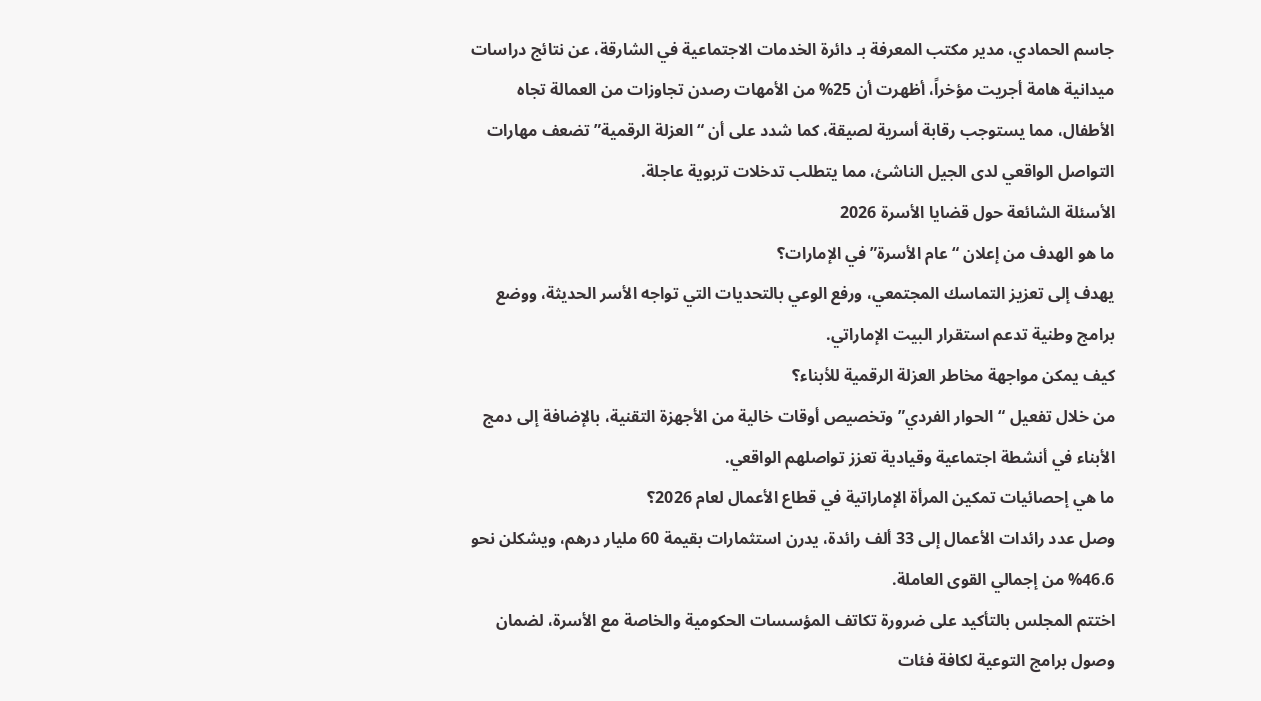جاسم الحمادي، مدير مكتب المعرفة بـ دائرة الخدمات الاجتماعية في الشارقة، عن نتائج دراسات ميدانية هامة أجريت مؤخراً، أظهرت أن 25% من الأمهات رصدن تجاوزات من العمالة تجاه الأطفال، مما يستوجب رقابة أسرية لصيقة، كما شدد على أن “العزلة الرقمية” تضعف مهارات التواصل الواقعي لدى الجيل الناشئ، مما يتطلب تدخلات تربوية عاجلة.
الأسئلة الشائعة حول قضايا الأسرة 2026
ما هو الهدف من إعلان “عام الأسرة” في الإمارات؟
يهدف إلى تعزيز التماسك المجتمعي، ورفع الوعي بالتحديات التي تواجه الأسر الحديثة، ووضع برامج وطنية تدعم استقرار البيت الإماراتي.
كيف يمكن مواجهة مخاطر العزلة الرقمية للأبناء؟
من خلال تفعيل “الحوار الفردي” وتخصيص أوقات خالية من الأجهزة التقنية، بالإضافة إلى دمج الأبناء في أنشطة اجتماعية وقيادية تعزز تواصلهم الواقعي.
ما هي إحصائيات تمكين المرأة الإماراتية في قطاع الأعمال لعام 2026؟
وصل عدد رائدات الأعمال إلى 33 ألف رائدة، يدرن استثمارات بقيمة 60 مليار درهم، ويشكلن نحو 46.6% من إجمالي القوى العاملة.
اختتم المجلس بالتأكيد على ضرورة تكاتف المؤسسات الحكومية والخاصة مع الأسرة، لضمان وصول برامج التوعية لكافة فئات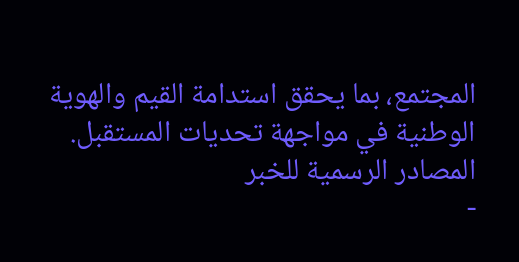المجتمع، بما يحقق استدامة القيم والهوية الوطنية في مواجهة تحديات المستقبل.
المصادر الرسمية للخبر
-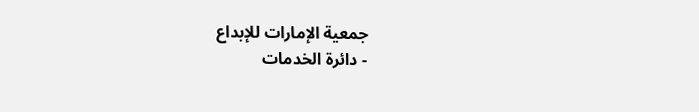جمعية الإمارات للإبداع
- دائرة الخدمات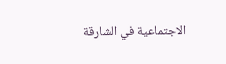الاجتماعية في الشارقة